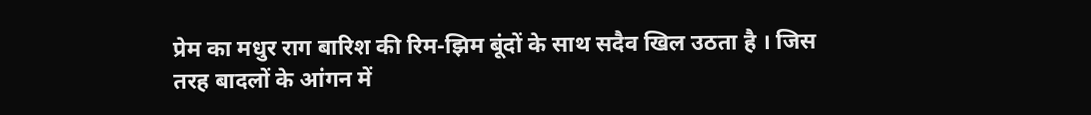प्रेम का मधुर राग बारिश की रिम-झिम बूंदों के साथ सदैव खिल उठता है । जिस तरह बादलों के आंगन में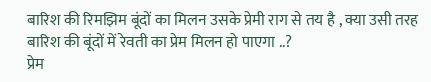बारिश की रिमझिम बूंदों का मिलन उसके प्रेमी राग से तय है , क्या उसी तरह बारिश की बूंदों में रेवती का प्रेम मिलन हो पाएगा ..?
प्रेम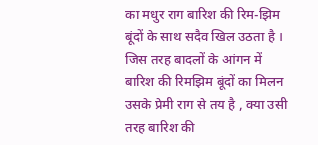का मधुर राग बारिश की रिम-झिम बूंदों के साथ सदैव खिल उठता है । जिस तरह बादलों के आंगन में बारिश की रिमझिम बूंदों का मिलन उसके प्रेमी राग से तय है , क्या उसी तरह बारिश की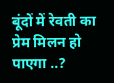बूंदों में रेवती का प्रेम मिलन हो पाएगा ..?